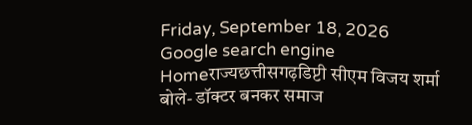Friday, September 18, 2026
Google search engine
Homeराज्यछत्तीसगढ़डिप्टी सीएम विजय शर्मा बोले- डॉक्टर बनकर समाज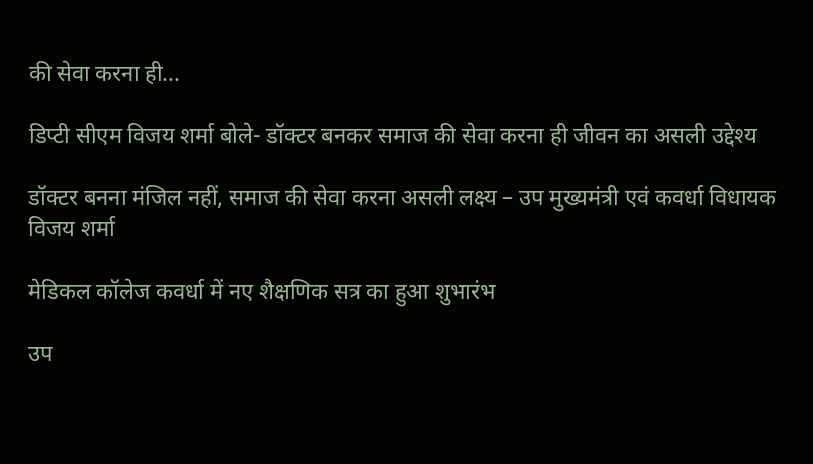की सेवा करना ही...

डिप्टी सीएम विजय शर्मा बोले- डॉक्टर बनकर समाज की सेवा करना ही जीवन का असली उद्देश्य

डॉक्टर बनना मंजिल नहीं, समाज की सेवा करना असली लक्ष्य – उप मुख्यमंत्री एवं कवर्धा विधायक विजय शर्मा

मेडिकल कॉलेज कवर्धा में नए शैक्षणिक सत्र का हुआ शुभारंभ

उप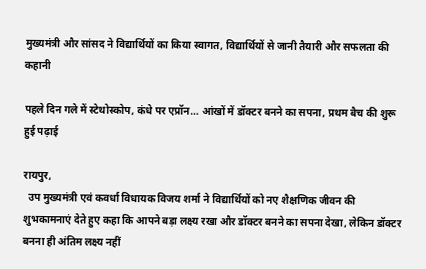मुख्यमंत्री और सांसद ने विद्यार्थियों का किया स्वागत, विद्यार्थियों से जानी तैयारी और सफलता की कहानी

पहले दिन गले में स्टेथोस्कोप, कंधे पर एप्रॉन… आंखों में डॉक्टर बनने का सपना, प्रथम बैच की शुरू हुई पढ़ाई

रायपुर,
  उप मुख्यमंत्री एवं कवर्धा विधायक विजय शर्मा ने विद्यार्थियों को नए शैक्षणिक जीवन की शुभकामनाएं देते हुए कहा कि आपने बड़ा लक्ष्य रखा और डॉक्टर बनने का सपना देखा, लेकिन डॉक्टर बनना ही अंतिम लक्ष्य नहीं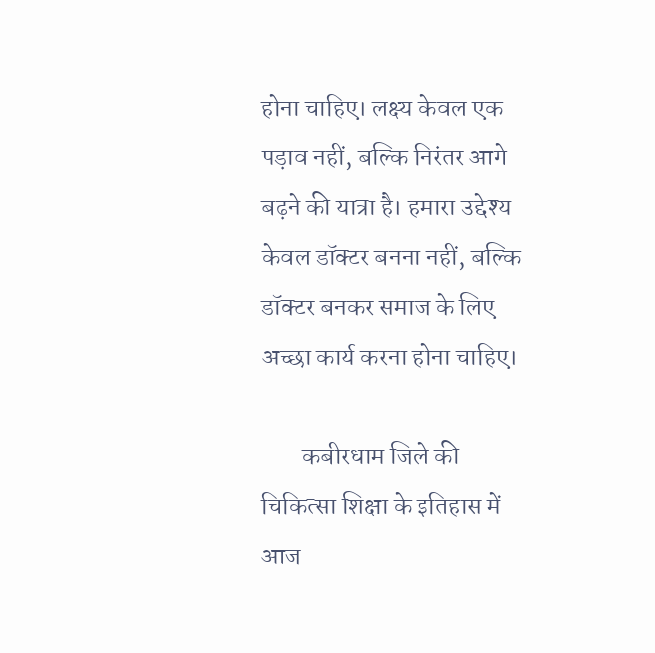होना चाहिए। लक्ष्य केवल एक पड़ाव नहीं, बल्कि निरंतर आगे बढ़ने की यात्रा है। हमारा उद्देश्य केवल डॉक्टर बनना नहीं, बल्कि डॉक्टर बनकर समाज के लिए अच्छा कार्य करना होना चाहिए।

        कबीरधाम जिले की चिकित्सा शिक्षा के इतिहास में आज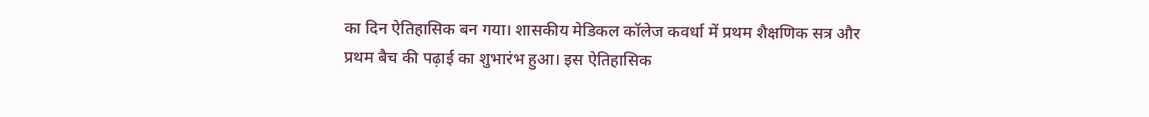का दिन ऐतिहासिक बन गया। शासकीय मेडिकल कॉलेज कवर्धा में प्रथम शैक्षणिक सत्र और प्रथम बैच की पढ़ाई का शुभारंभ हुआ। इस ऐतिहासिक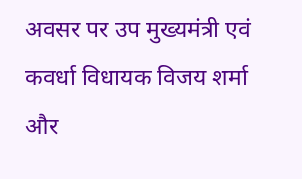अवसर पर उप मुख्यमंत्री एवं कवर्धा विधायक विजय शर्मा और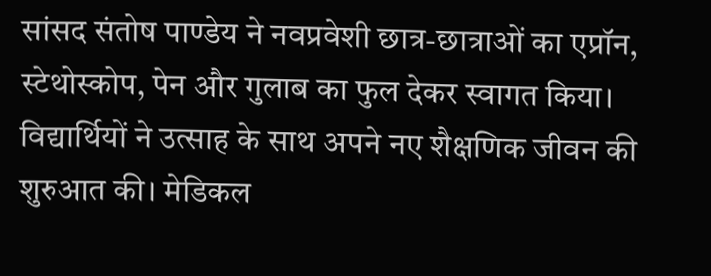सांसद संतोष पाण्डेय ने नवप्रवेशी छात्र-छात्राओं का एप्रॉन, स्टेथोस्कोप, पेन और गुलाब का फुल देकर स्वागत किया। विद्यार्थियों ने उत्साह के साथ अपने नए शैक्षणिक जीवन की शुरुआत की। मेडिकल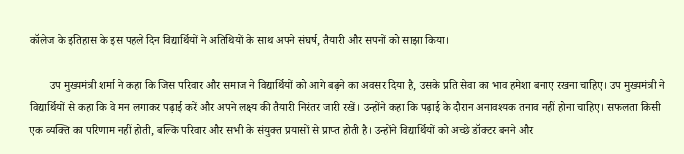कॉलेज के इतिहास के इस पहले दिन विद्यार्थियों ने अतिथियों के साथ अपने संघर्ष, तैयारी और सपनों को साझा किया।

       उप मुख्यमंत्री शर्मा ने कहा कि जिस परिवार और समाज ने विद्यार्थियों को आगे बढ़ने का अवसर दिया है, उसके प्रति सेवा का भाव हमेशा बनाए रखना चाहिए। उप मुख्यमंत्री ने विद्यार्थियों से कहा कि वे मन लगाकर पढ़ाई करें और अपने लक्ष्य की तैयारी निरंतर जारी रखें। उन्होंने कहा कि पढ़ाई के दौरान अनावश्यक तनाव नहीं होना चाहिए। सफलता किसी एक व्यक्ति का परिणाम नहीं होती, बल्कि परिवार और सभी के संयुक्त प्रयासों से प्राप्त होती है। उन्होंने विद्यार्थियों को अच्छे डॉक्टर बनने और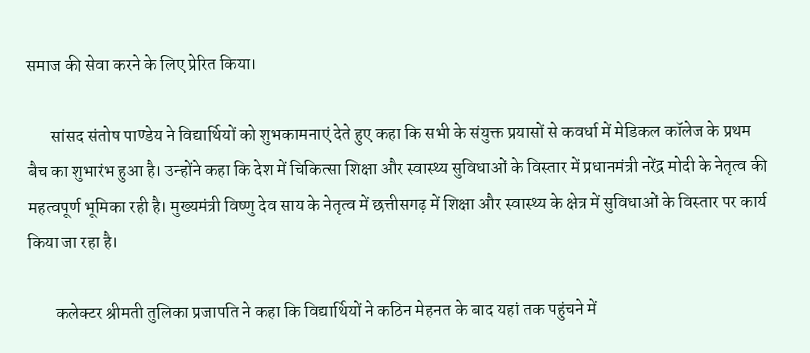समाज की सेवा करने के लिए प्रेरित किया।

       सांसद संतोष पाण्डेय ने विद्यार्थियों को शुभकामनाएं देते हुए कहा कि सभी के संयुक्त प्रयासों से कवर्धा में मेडिकल कॉलेज के प्रथम बैच का शुभारंभ हुआ है। उन्होंने कहा कि देश में चिकित्सा शिक्षा और स्वास्थ्य सुविधाओं के विस्तार में प्रधानमंत्री नरेंद्र मोदी के नेतृत्व की महत्वपूर्ण भूमिका रही है। मुख्यमंत्री विष्णु देव साय के नेतृत्व में छत्तीसगढ़ में शिक्षा और स्वास्थ्य के क्षेत्र में सुविधाओं के विस्तार पर कार्य किया जा रहा है।

        कलेक्टर श्रीमती तुलिका प्रजापति ने कहा कि विद्यार्थियों ने कठिन मेहनत के बाद यहां तक पहुंचने में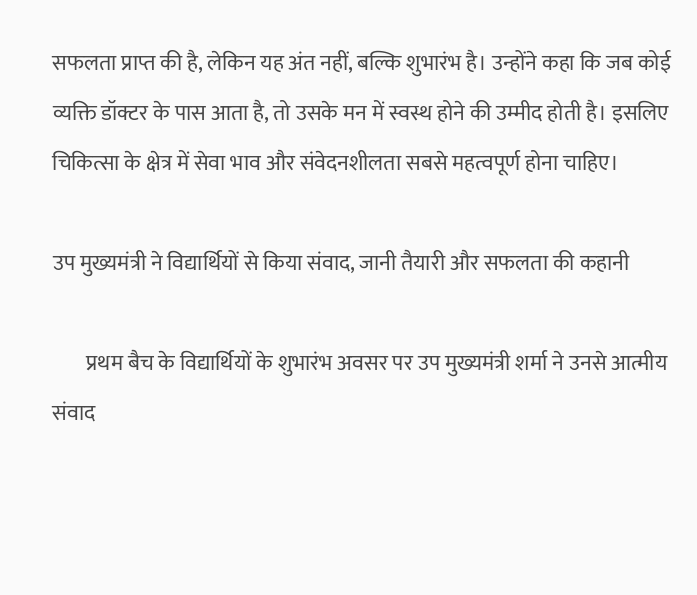सफलता प्राप्त की है, लेकिन यह अंत नहीं, बल्कि शुभारंभ है। उन्होंने कहा कि जब कोई व्यक्ति डॉक्टर के पास आता है, तो उसके मन में स्वस्थ होने की उम्मीद होती है। इसलिए चिकित्सा के क्षेत्र में सेवा भाव और संवेदनशीलता सबसे महत्वपूर्ण होना चाहिए।

उप मुख्यमंत्री ने विद्यार्थियों से किया संवाद, जानी तैयारी और सफलता की कहानी

        प्रथम बैच के विद्यार्थियों के शुभारंभ अवसर पर उप मुख्यमंत्री शर्मा ने उनसे आत्मीय संवाद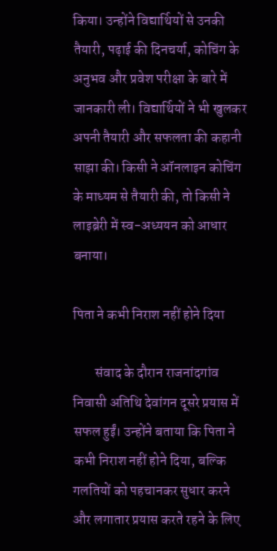किया। उन्होंने विद्यार्थियों से उनकी तैयारी, पढ़ाई की दिनचर्या, कोचिंग के अनुभव और प्रवेश परीक्षा के बारे में जानकारी ली। विद्यार्थियों ने भी खुलकर अपनी तैयारी और सफलता की कहानी साझा की। किसी ने ऑनलाइन कोचिंग के माध्यम से तैयारी की, तो किसी ने लाइब्रेरी में स्व-अध्ययन को आधार बनाया।

पिता ने कभी निराश नहीं होने दिया

        संवाद के दौरान राजनांदगांव निवासी अतिथि देवांगन दूसरे प्रयास में सफल हुईं। उन्होंने बताया कि पिता ने कभी निराश नहीं होने दिया, बल्कि गलतियों को पहचानकर सुधार करने और लगातार प्रयास करते रहने के लिए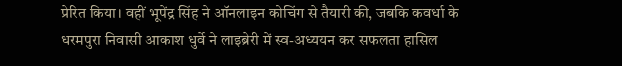प्रेरित किया। वहीं भूपेंद्र सिंह ने ऑनलाइन कोचिंग से तैयारी की, जबकि कवर्धा के धरमपुरा निवासी आकाश धुर्वे ने लाइब्रेरी में स्व-अध्ययन कर सफलता हासिल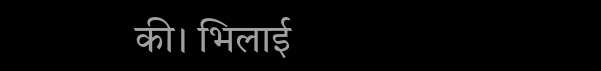की। भिलाई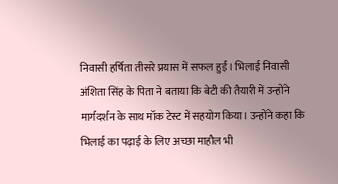निवासी हर्षिता तीसरे प्रयास में सफल हुईं। भिलाई निवासी अंशिता सिंह के पिता ने बताया कि बेटी की तैयारी में उन्होंने मार्गदर्शन के साथ मॉक टेस्ट में सहयोग किया। उन्होंने कहा कि भिलाई का पढ़ाई के लिए अच्छा माहौल भी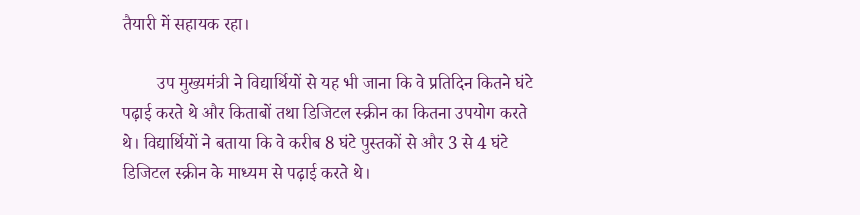तैयारी में सहायक रहा।

        उप मुख्यमंत्री ने विद्यार्थियों से यह भी जाना कि वे प्रतिदिन कितने घंटे पढ़ाई करते थे और किताबों तथा डिजिटल स्क्रीन का कितना उपयोग करते थे। विद्यार्थियों ने बताया कि वे करीब 8 घंटे पुस्तकों से और 3 से 4 घंटे डिजिटल स्क्रीन के माध्यम से पढ़ाई करते थे।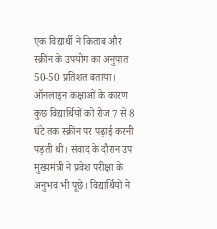एक विद्यार्थी ने किताब और स्क्रीन के उपयोग का अनुपात 50-50 प्रतिशत बताया। ऑनलाइन कक्षाओं के कारण कुछ विद्यार्थियों को रोज 7 से 8 घंटे तक स्क्रीन पर पढ़ाई करनी पड़ती थी। संवाद के दौरान उप मुख्यमंत्री ने प्रवेश परीक्षा के अनुभव भी पूछे। विद्यार्थियों ने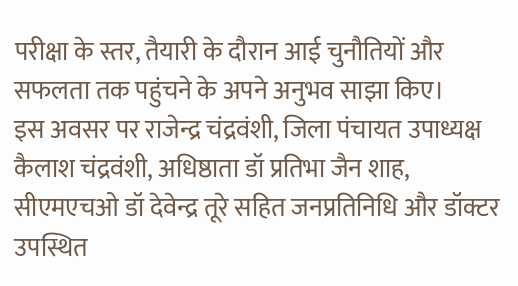परीक्षा के स्तर, तैयारी के दौरान आई चुनौतियों और सफलता तक पहुंचने के अपने अनुभव साझा किए।         इस अवसर पर राजेन्द्र चंद्रवंशी, जिला पंचायत उपाध्यक्ष कैलाश चंद्रवंशी, अधिष्ठाता डॉ प्रतिभा जैन शाह, सीएमएचओ डॉ देवेन्द्र तूरे सहित जनप्रतिनिधि और डॉक्टर उपस्थित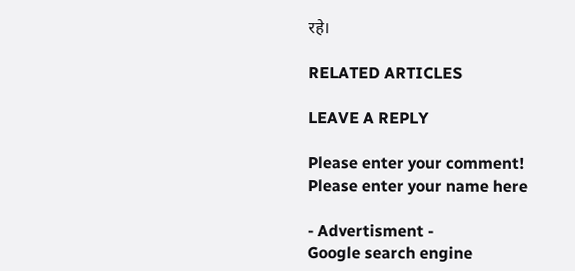रहे।

RELATED ARTICLES

LEAVE A REPLY

Please enter your comment!
Please enter your name here

- Advertisment -
Google search engine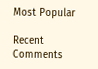Most Popular

Recent Comments